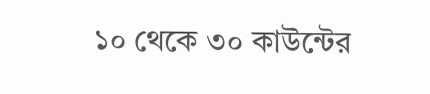১০ থেকে ৩০ কাউন্টের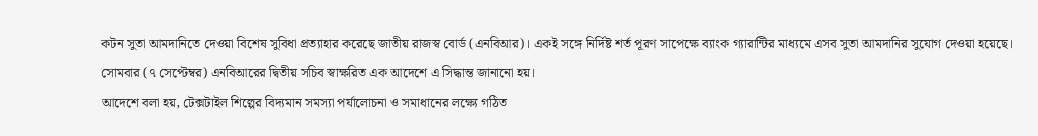কটন সুতা আমদানিতে দেওয়া বিশেষ সুবিধা প্রত্যাহার করেছে জাতীয় রাজস্ব বোর্ড (এনবিআর)। একই সঙ্গে নির্দিষ্ট শর্ত পূরণ সাপেক্ষে ব্যাংক গ্যারান্টির মাধ্যমে এসব সুতা আমদানির সুযোগ দেওয়া হয়েছে।
সোমবার (৭ সেপ্টেম্বর) এনবিআরের দ্বিতীয় সচিব স্বাক্ষরিত এক আদেশে এ সিদ্ধান্ত জানানো হয়।
আদেশে বলা হয়, টেক্সটাইল শিল্পের বিদ্যমান সমস্যা পর্যালোচনা ও সমাধানের লক্ষ্যে গঠিত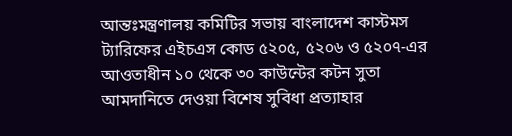আন্তঃমন্ত্রণালয় কমিটির সভায় বাংলাদেশ কাস্টমস ট্যারিফের এইচএস কোড ৫২০৫, ৫২০৬ ও ৫২০৭-এর আওতাধীন ১০ থেকে ৩০ কাউন্টের কটন সুতা আমদানিতে দেওয়া বিশেষ সুবিধা প্রত্যাহার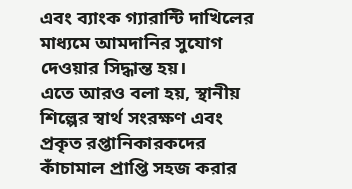এবং ব্যাংক গ্যারান্টি দাখিলের মাধ্যমে আমদানির সুযোগ দেওয়ার সিদ্ধান্ত হয়।
এতে আরও বলা হয়, স্থানীয় শিল্পের স্বার্থ সংরক্ষণ এবং প্রকৃত রপ্তানিকারকদের কাঁচামাল প্রাপ্তি সহজ করার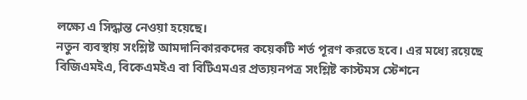লক্ষ্যে এ সিদ্ধান্ত নেওয়া হয়েছে।
নতুন ব্যবস্থায় সংশ্লিষ্ট আমদানিকারকদের কয়েকটি শর্ত পূরণ করতে হবে। এর মধ্যে রয়েছে বিজিএমইএ, বিকেএমইএ বা বিটিএমএর প্রত্যয়নপত্র সংশ্লিষ্ট কাস্টমস স্টেশনে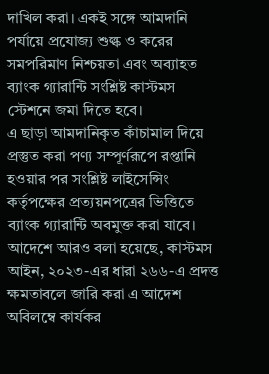দাখিল করা। একই সঙ্গে আমদানি পর্যায়ে প্রযোজ্য শুল্ক ও করের সমপরিমাণ নিশ্চয়তা এবং অব্যাহত ব্যাংক গ্যারান্টি সংশ্লিষ্ট কাস্টমস স্টেশনে জমা দিতে হবে।
এ ছাড়া আমদানিকৃত কাঁচামাল দিয়ে প্রস্তুত করা পণ্য সম্পূর্ণরূপে রপ্তানি হওয়ার পর সংশ্লিষ্ট লাইসেন্সিং কর্তৃপক্ষের প্রত্যয়নপত্রের ভিত্তিতে ব্যাংক গ্যারান্টি অবমুক্ত করা যাবে।
আদেশে আরও বলা হয়েছে, কাস্টমস আইন, ২০২৩-এর ধারা ২৬৬-এ প্রদত্ত ক্ষমতাবলে জারি করা এ আদেশ অবিলম্বে কার্যকর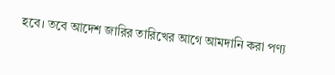হবে। তবে আদেশ জারির তারিখের আগে আমদানি করা পণ্য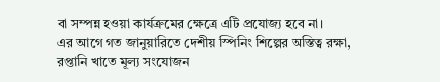বা সম্পন্ন হওয়া কার্যক্রমের ক্ষেত্রে এটি প্রযোজ্য হবে না।
এর আগে গত জানুয়ারিতে দেশীয় স্পিনিং শিল্পের অস্তিত্ব রক্ষা, রপ্তানি খাতে মূল্য সংযোজন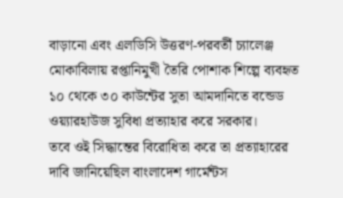বাড়ানো এবং এলডিসি উত্তরণ-পরবর্তী চ্যালেঞ্জ মোকাবিলায় রপ্তানিমুখী তৈরি পোশাক শিল্পে ব্যবহৃত ১০ থেকে ৩০ কাউন্টের সুতা আমদানিতে বন্ডেড ওয়্যারহাউজ সুবিধা প্রত্যাহার করে সরকার।
তবে ওই সিদ্ধান্তের বিরোধিতা করে তা প্রত্যাহারের দাবি জানিয়েছিল বাংলাদেশ গার্মেন্টস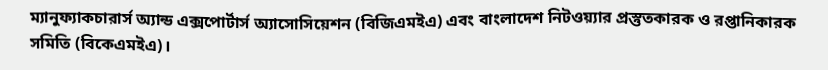ম্যানুফ্যাকচারার্স অ্যান্ড এক্সপোর্টার্স অ্যাসোসিয়েশন (বিজিএমইএ) এবং বাংলাদেশ নিটওয়্যার প্রস্তুতকারক ও রপ্তানিকারক সমিতি (বিকেএমইএ)।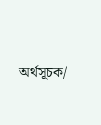অর্থসূচক/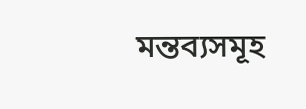মন্তব্যসমূহ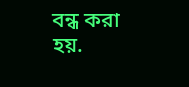বন্ধ করা হয়.